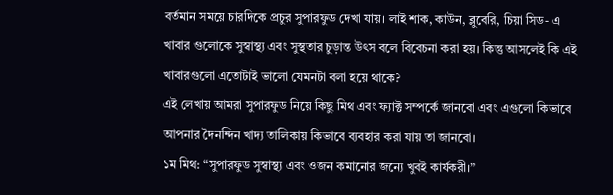বর্তমান সময়ে চারদিকে প্রচুর সুপারফুড দেখা যায়। লাই শাক, কাউন, ব্লুবেরি, চিয়া সিড- এ খাবার গুলোকে সুস্বাস্থ্য এবং সুস্থতার চুড়ান্ত উৎস বলে বিবেচনা করা হয়। কিন্তু আসলেই কি এই খাবারগুলো এতোটাই ভালো যেমনটা বলা হয়ে থাকে?
এই লেখায় আমরা সুপারফুড নিয়ে কিছু মিথ এবং ফ্যাক্ট সম্পর্কে জানবো এবং এগুলো কিভাবে আপনার দৈনন্দিন খাদ্য তালিকায় কিভাবে ব্যবহার করা যায় তা জানবো।
১ম মিথ: “সুপারফুড সুস্বাস্থ্য এবং ওজন কমানোর জন্যে খুবই কার্যকরী।”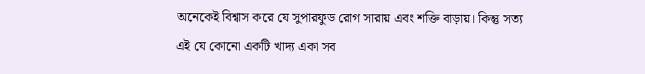অনেকেই বিশ্বাস করে যে সুপারফুড রোগ সারায় এবং শক্তি বাড়ায়। কিন্তু সত্য এই যে কোনো একটি খাদ্য একা সব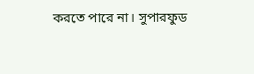করতে পারে না। সুপারফুড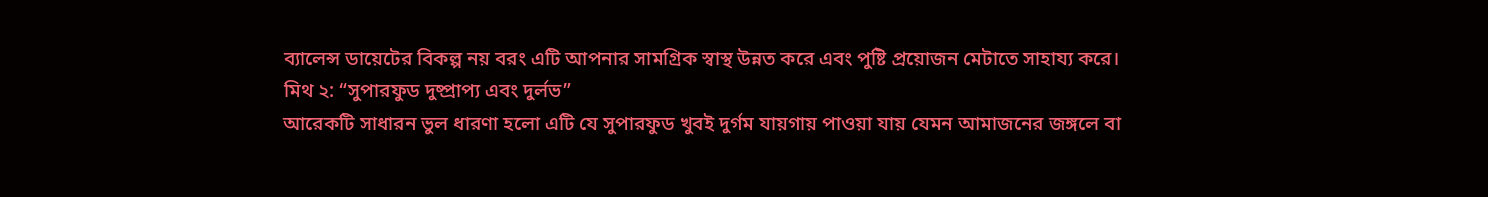ব্যালেন্স ডায়েটের বিকল্প নয় বরং এটি আপনার সামগ্রিক স্বাস্থ উন্নত করে এবং পুষ্টি প্রয়োজন মেটাতে সাহায্য করে।
মিথ ২: “সুপারফুড দুষ্প্রাপ্য এবং দুর্লভ”
আরেকটি সাধারন ভুল ধারণা হলো এটি যে সুপারফুড খুবই দুর্গম যায়গায় পাওয়া যায় যেমন আমাজনের জঙ্গলে বা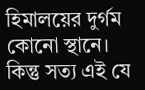হিমালয়ের দুর্গম কোনো স্থানে। কিন্তু সত্য এই যে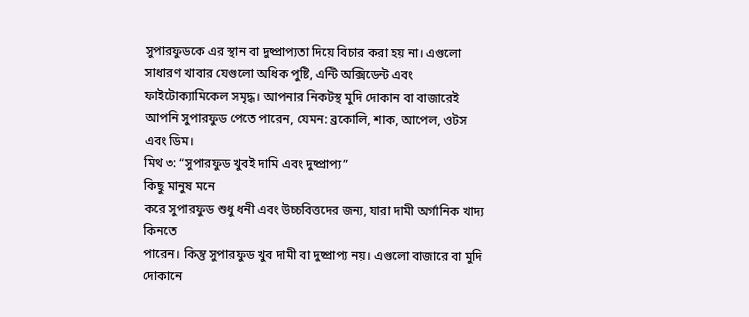সুপারফুডকে এর স্থান বা দুষ্প্রাপ্যতা দিয়ে বিচার করা হয় না। এগুলো সাধারণ খাবার যেগুলো অধিক পুষ্টি, এন্টি অক্সিডেন্ট এবং ফাইটোক্যামিকেল সমৃদ্ধ। আপনার নিকটস্থ মুদি দোকান বা বাজারেই আপনি সুপারফুড পেতে পারেন, যেমন: ব্রকোলি, শাক, আপেল, ওটস এবং ডিম।
মিথ ৩: “সুপারফুড খুবই দামি এবং দুষ্প্রাপ্য”
কিছু মানুষ মনে
করে সুপারফুড শুধু ধনী এবং উচ্চবিত্তদের জন্য, যারা দামী অর্গানিক খাদ্য কিনতে
পারেন। কিন্তু সুপারফুড খুব দামী বা দুষ্প্রাপ্য নয়। এগুলো বাজারে বা মুদি দোকানে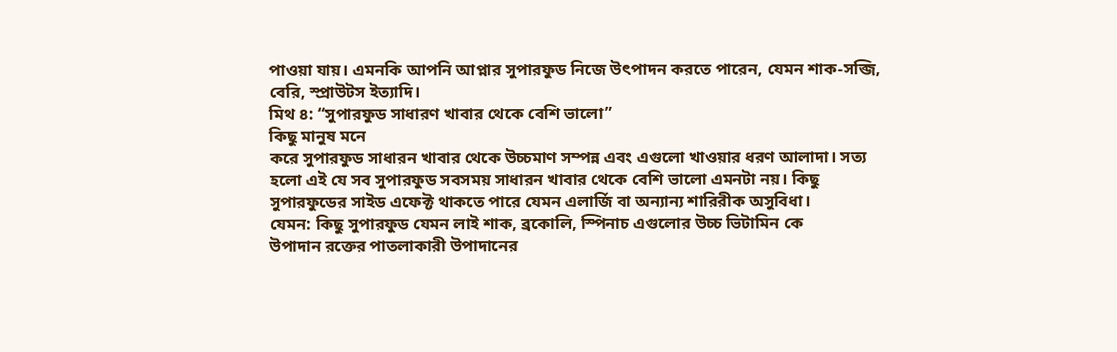পাওয়া যায়। এমনকি আপনি আপ্নার সুপারফুড নিজে উৎপাদন করতে পারেন, যেমন শাক-সব্জি,
বেরি, স্প্রাউটস ইত্যাদি।
মিথ ৪: “সুপারফুড সাধারণ খাবার থেকে বেশি ভালো”
কিছু মানুষ মনে
করে সুপারফুড সাধারন খাবার থেকে উচ্চমাণ সম্পন্ন এবং এগুলো খাওয়ার ধরণ আলাদা। সত্য
হলো এই যে সব সুপারফুড সবসময় সাধারন খাবার থেকে বেশি ভালো এমনটা নয়। কিছু
সুপারফুডের সাইড এফেক্ট থাকতে পারে যেমন এলার্জি বা অন্যান্য শারিরীক অসুবিধা।
যেমন: কিছু সুপারফুড যেমন লাই শাক, ব্রকোলি, স্পিনাচ এগুলোর উচ্চ ভিটামিন কে
উপাদান রক্তের পাতলাকারী উপাদানের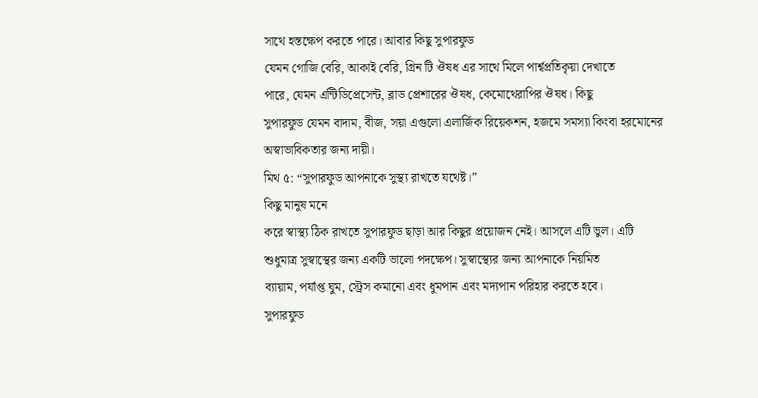সাথে হস্তক্ষেপ করতে পারে। আবার কিছু সুপারফুড
যেমন গোজি বেরি, আকাই বেরি, গ্রিন টি ঔষধ এর সাথে মিলে পার্শ্বপ্রতিকৃয়া দেখাতে
পারে, যেমন এন্টিডিপ্রেসেন্ট, ব্লাড প্রেশারের ঔষধ, কেমোথেরাপির ঔষধ। কিছু
সুপারফুড যেমন বাদাম, বীজ, সয়া এগুলো এলার্জিক রিয়েকশন, হজমে সমস্যা কিংবা হরমোনের
অস্বাভাবিকতার জন্য দায়ী।
মিথ ৫: “সুপারফুড আপনাকে সুস্থ্য রাখতে যথেষ্ট।”
কিছু মানুষ মনে
করে স্বাস্থ্য ঠিক রাখতে সুপারফুড ছাড়া আর কিছুর প্রয়োজন নেই। আসলে এটি ভুল। এটি
শুধুমাত্র সুস্বাস্থের জন্য একটি ভালো পদক্ষেপ। সুস্বাস্থ্যের জন্য আপনাকে নিয়মিত
ব্যায়াম, পর্যাপ্ত ঘুম, স্ট্রেস কমানো এবং ধুমপান এবং মদ্যপান পরিহার করতে হবে।
সুপারফুড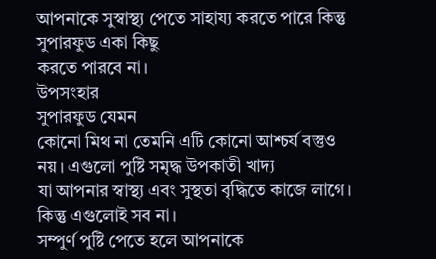আপনাকে সুস্বাস্থ্য পেতে সাহায্য করতে পারে কিন্তু সুপারফুড একা কিছু
করতে পারবে না।
উপসংহার
সুপারফুড যেমন
কোনো মিথ না তেমনি এটি কোনো আশ্চর্য বস্তুও নয়। এগুলো পুষ্টি সমৃদ্ধ উপকাতী খাদ্য
যা আপনার স্বাস্থ্য এবং সুস্থতা বৃদ্ধিতে কাজে লাগে। কিন্তু এগুলোই সব না।
সম্পুর্ণ পুষ্টি পেতে হলে আপনাকে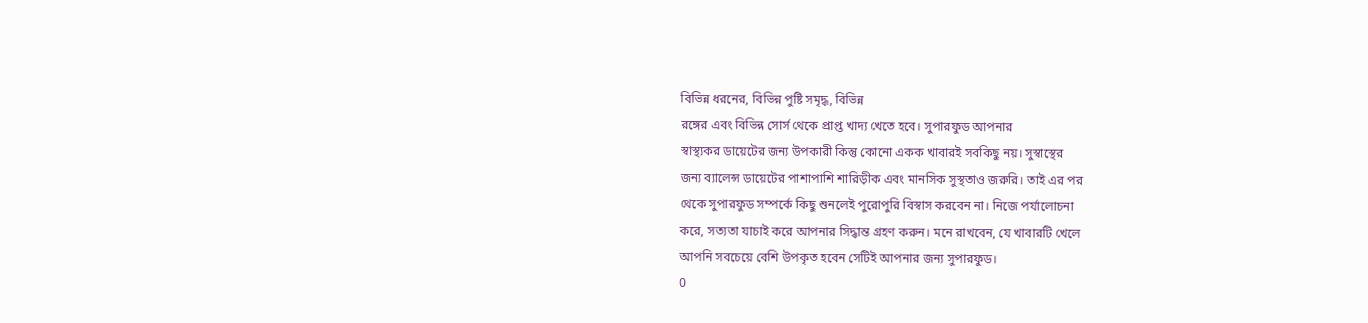বিভিন্ন ধরনের, বিভিন্ন পুষ্টি সমৃদ্ধ, বিভিন্ন
রঙ্গের এবং বিভিন্ন সোর্স থেকে প্রাপ্ত খাদ্য খেতে হবে। সুপারফুড আপনার
স্বাস্থ্যকর ডায়েটের জন্য উপকারী কিন্তু কোনো একক খাবারই সবকিছু নয়। সুস্বাস্থের
জন্য ব্যালেন্স ডায়েটের পাশাপাশি শারিড়ীক এবং মানসিক সুস্থতাও জরুরি। তাই এর পর
থেকে সুপারফুড সম্পর্কে কিছু শুনলেই পুরোপুরি বিস্বাস করবেন না। নিজে পর্যালোচনা
করে, সত্যতা যাচাই করে আপনার সিদ্ধান্ত গ্রহণ করুন। মনে রাখবেন, যে খাবারটি খেলে
আপনি সবচেয়ে বেশি উপকৃত হবেন সেটিই আপনার জন্য সুপারফুড।
0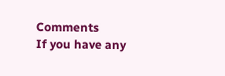Comments
If you have any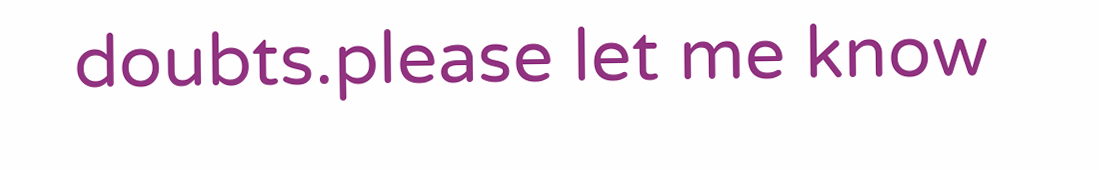doubts.please let me know